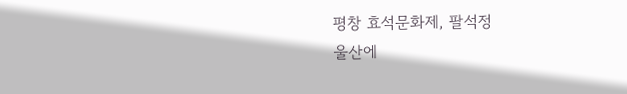평창 효석문화제, 팔석정
울산에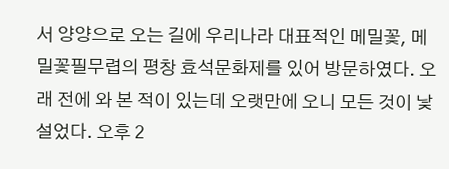서 양양으로 오는 길에 우리나라 대표적인 메밀꽃, 메밀꽃필무렵의 평창 효석문화제를 있어 방문하였다. 오래 전에 와 본 적이 있는데 오랫만에 오니 모든 것이 낯설었다. 오후 2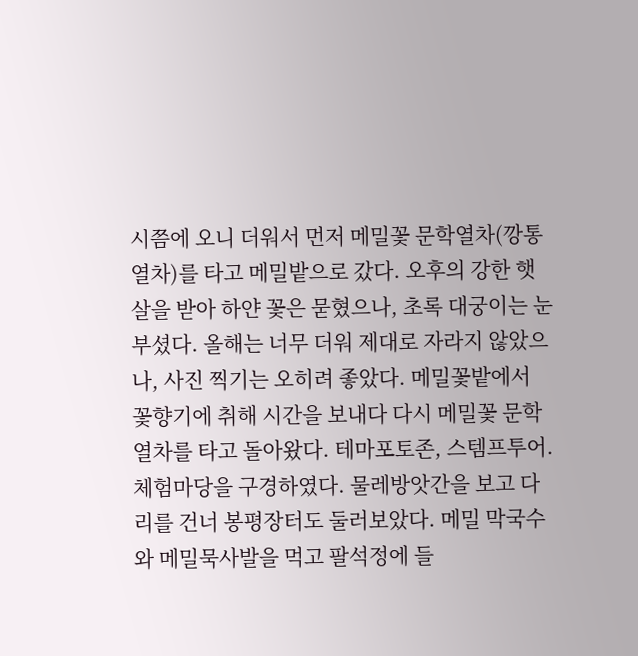시쯤에 오니 더워서 먼저 메밀꽃 문학열차(깡통열차)를 타고 메밀밭으로 갔다. 오후의 강한 햇살을 받아 하얀 꽃은 묻혔으나, 초록 대궁이는 눈부셨다. 올해는 너무 더워 제대로 자라지 않았으나, 사진 찍기는 오히려 좋았다. 메밀꽃밭에서 꽃향기에 취해 시간을 보내다 다시 메밀꽃 문학열차를 타고 돌아왔다. 테마포토존, 스템프투어. 체험마당을 구경하였다. 물레방앗간을 보고 다리를 건너 봉평장터도 둘러보았다. 메밀 막국수와 메밀묵사발을 먹고 팔석정에 들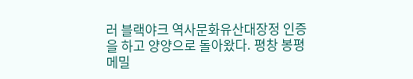러 블랙야크 역사문화유산대장정 인증을 하고 양양으로 돌아왔다. 평창 봉평 메밀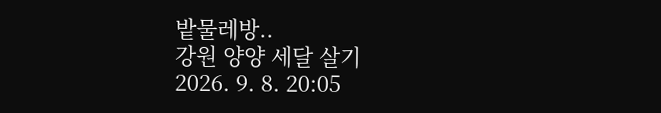밭물레방..
강원 양양 세달 살기
2026. 9. 8. 20:05